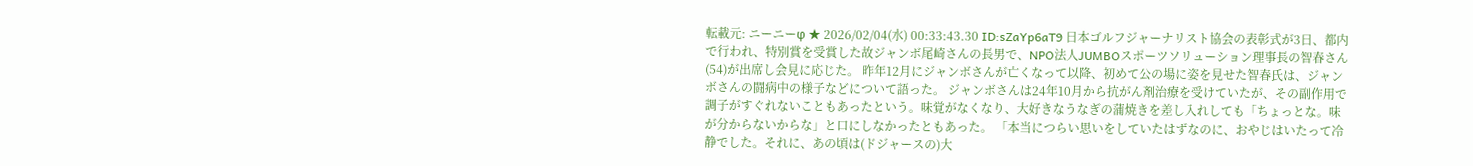転載元: ニーニーφ ★ 2026/02/04(水) 00:33:43.30 ID:sZaYp6aT9 日本ゴルフジャーナリスト協会の表彰式が3日、都内で行われ、特別賞を受賞した故ジャンボ尾崎さんの長男で、NPO法人JUMBOスポーツソリューション理事長の智春さん(54)が出席し会見に応じた。 昨年12月にジャンボさんが亡くなって以降、初めて公の場に姿を見せた智春氏は、ジャンボさんの闘病中の様子などについて語った。 ジャンボさんは24年10月から抗がん剤治療を受けていたが、その副作用で調子がすぐれないこともあったという。味覚がなくなり、大好きなうなぎの蒲焼きを差し入れしても「ちょっとな。味が分からないからな」と口にしなかったともあった。 「本当につらい思いをしていたはずなのに、おやじはいたって冷静でした。それに、あの頃は(ドジャースの)大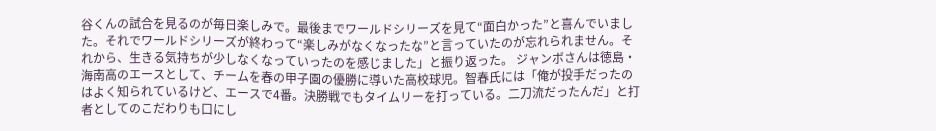谷くんの試合を見るのが毎日楽しみで。最後までワールドシリーズを見て“面白かった”と喜んでいました。それでワールドシリーズが終わって“楽しみがなくなったな”と言っていたのが忘れられません。それから、生きる気持ちが少しなくなっていったのを感じました」と振り返った。 ジャンボさんは徳島・海南高のエースとして、チームを春の甲子園の優勝に導いた高校球児。智春氏には「俺が投手だったのはよく知られているけど、エースで4番。決勝戦でもタイムリーを打っている。二刀流だったんだ」と打者としてのこだわりも口にし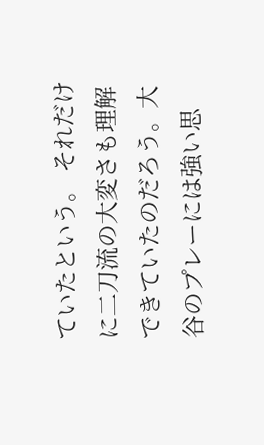ていたという。 それだけに二刀流の大変さも理解できていたのだろう。大谷のプレーには強い思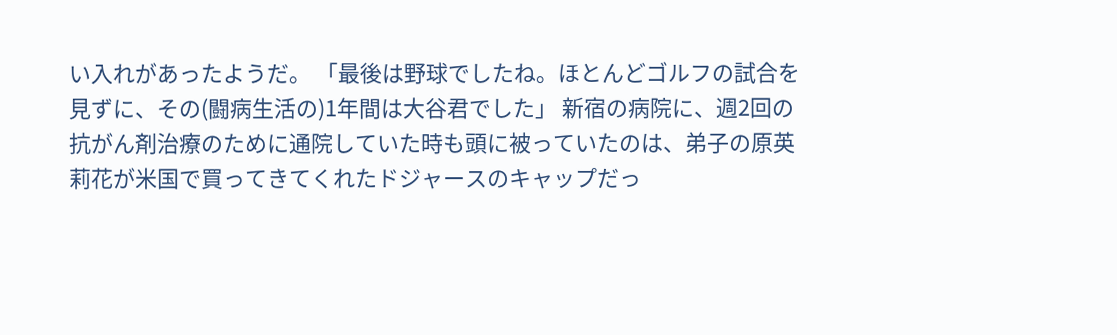い入れがあったようだ。 「最後は野球でしたね。ほとんどゴルフの試合を見ずに、その(闘病生活の)1年間は大谷君でした」 新宿の病院に、週2回の抗がん剤治療のために通院していた時も頭に被っていたのは、弟子の原英莉花が米国で買ってきてくれたドジャースのキャップだっ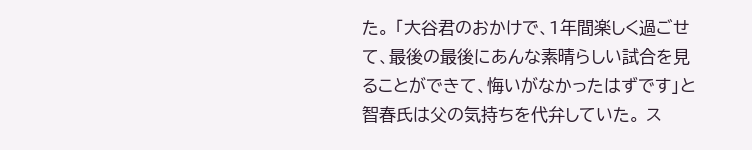た。 「大谷君のおかけで、1年間楽しく過ごせて、最後の最後にあんな素晴らしい試合を見ることができて、悔いがなかったはずです」と智春氏は父の気持ちを代弁していた。 ス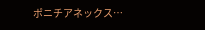ポニチアネックス…